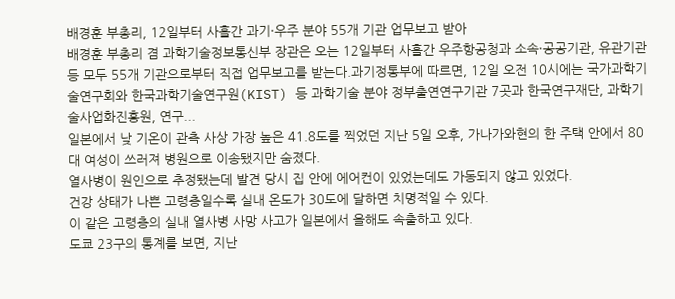배경훈 부총리, 12일부터 사흘간 과기·우주 분야 55개 기관 업무보고 받아
배경훈 부총리 겸 과학기술정보통신부 장관은 오는 12일부터 사흘간 우주항공청과 소속·공공기관, 유관기관 등 모두 55개 기관으로부터 직접 업무보고를 받는다.과기정통부에 따르면, 12일 오전 10시에는 국가과학기술연구회와 한국과학기술연구원(KIST) 등 과학기술 분야 정부출연연구기관 7곳과 한국연구재단, 과학기술사업화진흥원, 연구...
일본에서 낮 기온이 관측 사상 가장 높은 41.8도를 찍었던 지난 5일 오후, 가나가와현의 한 주택 안에서 80대 여성이 쓰러져 병원으로 이송됐지만 숨졌다.
열사병이 원인으로 추정됐는데 발견 당시 집 안에 에어컨이 있었는데도 가동되지 않고 있었다.
건강 상태가 나쁜 고령층일수록 실내 온도가 30도에 달하면 치명적일 수 있다.
이 같은 고령층의 실내 열사병 사망 사고가 일본에서 올해도 속출하고 있다.
도쿄 23구의 통계를 보면, 지난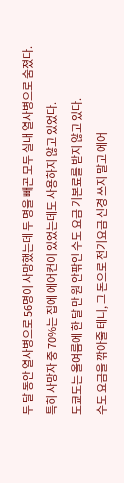두 달 동안 열사병으로 56명이 사망했는데 두 명을 빼곤 모두 실내 열사병으로 숨졌다.
특히 사망자 중 70%는 집에 에어컨이 있었는데도 사용하지 않고 있었다.
도쿄도는 올여름에 한 달 만 원 안팎인 수도 요금 기본료를 받지 않고 있다.
수도 요금을 깎아줄 테니, 그 돈으로 전기요금 신경 쓰지 말고 에어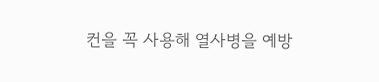컨을 꼭 사용해 열사병을 예방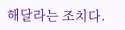해달라는 조치다.